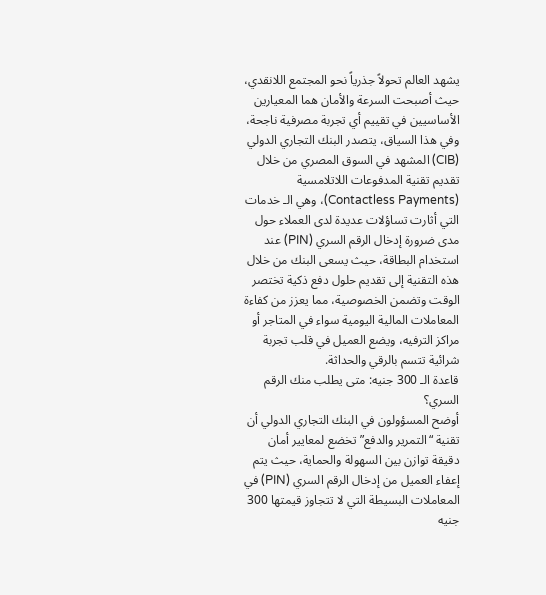يشهد العالم تحولاً جذرياً نحو المجتمع اللانقدي، حيث أصبحت السرعة والأمان هما المعيارين الأساسيين في تقييم أي تجربة مصرفية ناجحة، وفي هذا السياق، يتصدر البنك التجاري الدولي (CIB) المشهد في السوق المصري من خلال تقديم تقنية المدفوعات اللاتلامسية (Contactless Payments)، وهي الـ خدمات التي أثارت تساؤلات عديدة لدى العملاء حول مدى ضرورة إدخال الرقم السري (PIN) عند استخدام البطاقة، حيث يسعى البنك من خلال هذه التقنية إلى تقديم حلول دفع ذكية تختصر الوقت وتضمن الخصوصية، مما يعزز من كفاءة المعاملات المالية اليومية سواء في المتاجر أو مراكز الترفيه، ويضع العميل في قلب تجربة شرائية تتسم بالرقي والحداثة.
قاعدة الـ 300 جنيه: متى يطلب منك الرقم السري؟
أوضح المسؤولون في البنك التجاري الدولي أن تقنية “التمرير والدفع” تخضع لمعايير أمان دقيقة توازن بين السهولة والحماية، حيث يتم إعفاء العميل من إدخال الرقم السري (PIN) في المعاملات البسيطة التي لا تتجاوز قيمتها 300 جنيه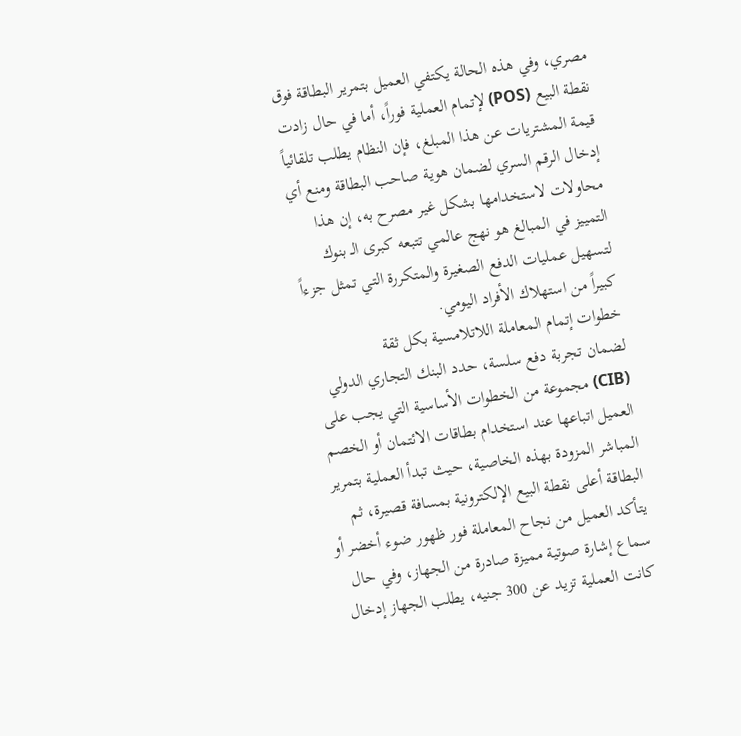مصري، وفي هذه الحالة يكتفي العميل بتمرير البطاقة فوق نقطة البيع (POS) لإتمام العملية فوراً، أما في حال زادت قيمة المشتريات عن هذا المبلغ، فإن النظام يطلب تلقائياً إدخال الرقم السري لضمان هوية صاحب البطاقة ومنع أي محاولات لاستخدامها بشكل غير مصرح به، إن هذا التمييز في المبالغ هو نهج عالمي تتبعه كبرى الـ بنوك لتسهيل عمليات الدفع الصغيرة والمتكررة التي تمثل جزءاً كبيراً من استهلاك الأفراد اليومي.
خطوات إتمام المعاملة اللاتلامسية بكل ثقة
لضمان تجربة دفع سلسة، حدد البنك التجاري الدولي (CIB) مجموعة من الخطوات الأساسية التي يجب على العميل اتباعها عند استخدام بطاقات الائتمان أو الخصم المباشر المزودة بهذه الخاصية، حيث تبدأ العملية بتمرير البطاقة أعلى نقطة البيع الإلكترونية بمسافة قصيرة، ثم يتأكد العميل من نجاح المعاملة فور ظهور ضوء أخضر أو سماع إشارة صوتية مميزة صادرة من الجهاز، وفي حال كانت العملية تزيد عن 300 جنيه، يطلب الجهاز إدخال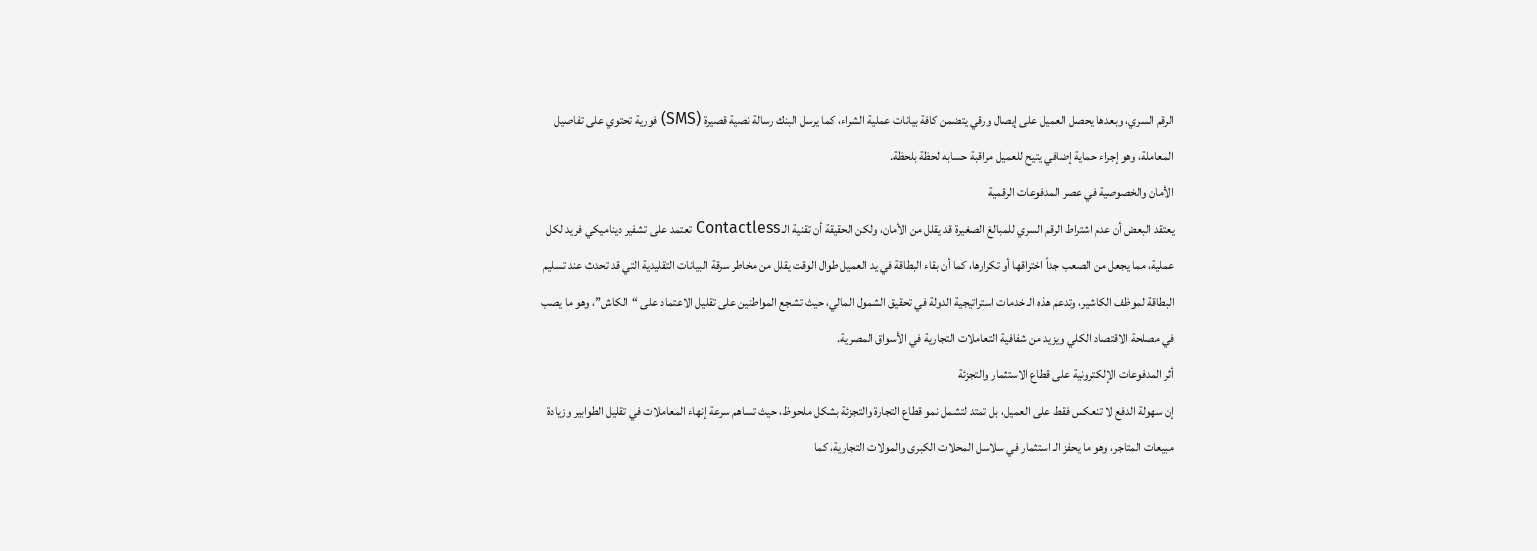الرقم السري، وبعدها يحصل العميل على إيصال ورقي يتضمن كافة بيانات عملية الشراء، كما يرسل البنك رسالة نصية قصيرة (SMS) فورية تحتوي على تفاصيل المعاملة، وهو إجراء حماية إضافي يتيح للعميل مراقبة حسابه لحظة بلحظة.
الأمان والخصوصية في عصر المدفوعات الرقمية
يعتقد البعض أن عدم اشتراط الرقم السري للمبالغ الصغيرة قد يقلل من الأمان، ولكن الحقيقة أن تقنية الـ Contactless تعتمد على تشفير ديناميكي فريد لكل عملية، مما يجعل من الصعب جداً اختراقها أو تكرارها، كما أن بقاء البطاقة في يد العميل طوال الوقت يقلل من مخاطر سرقة البيانات التقليدية التي قد تحدث عند تسليم البطاقة لموظف الكاشير، وتدعم هذه الـ خدمات استراتيجية الدولة في تحقيق الشمول المالي، حيث تشجع المواطنين على تقليل الاعتماد على “الكاش”، وهو ما يصب في مصلحة الاقتصاد الكلي ويزيد من شفافية التعاملات التجارية في الأسواق المصرية.
أثر المدفوعات الإلكترونية على قطاع الاستثمار والتجزئة
إن سهولة الدفع لا تنعكس فقط على العميل، بل تمتد لتشمل نمو قطاع التجارة والتجزئة بشكل ملحوظ، حيث تساهم سرعة إنهاء المعاملات في تقليل الطوابير وزيادة مبيعات المتاجر، وهو ما يحفز الـ استثمار في سلاسل المحلات الكبرى والمولات التجارية، كما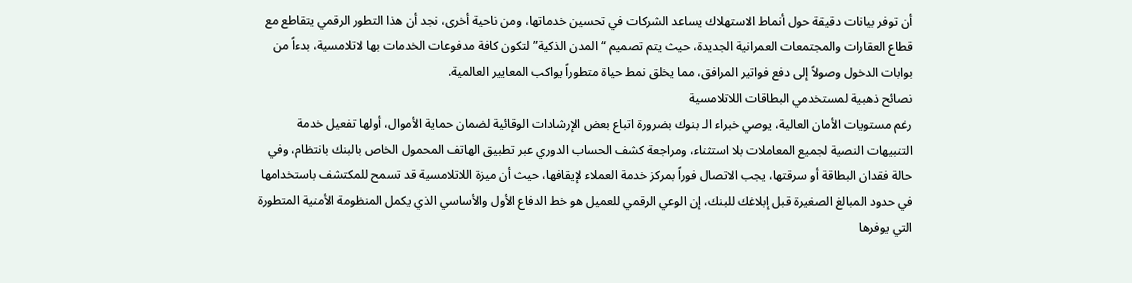أن توفر بيانات دقيقة حول أنماط الاستهلاك يساعد الشركات في تحسين خدماتها، ومن ناحية أخرى، نجد أن هذا التطور الرقمي يتقاطع مع قطاع العقارات والمجتمعات العمرانية الجديدة، حيث يتم تصميم “المدن الذكية” لتكون كافة مدفوعات الخدمات بها لاتلامسية، بدءاً من بوابات الدخول وصولاً إلى دفع فواتير المرافق، مما يخلق نمط حياة متطوراً يواكب المعايير العالمية.
نصائح ذهبية لمستخدمي البطاقات اللاتلامسية
رغم مستويات الأمان العالية، يوصي خبراء الـ بنوك بضرورة اتباع بعض الإرشادات الوقائية لضمان حماية الأموال، أولها تفعيل خدمة التنبيهات النصية لجميع المعاملات بلا استثناء، ومراجعة كشف الحساب الدوري عبر تطبيق الهاتف المحمول الخاص بالبنك بانتظام، وفي حالة فقدان البطاقة أو سرقتها، يجب الاتصال فوراً بمركز خدمة العملاء لإيقافها، حيث أن ميزة اللاتلامسية قد تسمح للمكتشف باستخدامها في حدود المبالغ الصغيرة قبل إبلاغك للبنك، إن الوعي الرقمي للعميل هو خط الدفاع الأول والأساسي الذي يكمل المنظومة الأمنية المتطورة التي يوفرها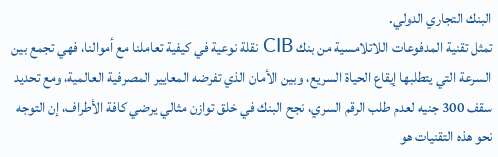البنك التجاري الدولي.
تمثل تقنية المدفوعات اللاتلامسية من بنك CIB نقلة نوعية في كيفية تعاملنا مع أموالنا، فهي تجمع بين السرعة التي يتطلبها إيقاع الحياة السريع، وبين الأمان الذي تفرضه المعايير المصرفية العالمية، ومع تحديد سقف 300 جنيه لعدم طلب الرقم السري، نجح البنك في خلق توازن مثالي يرضي كافة الأطراف، إن التوجه نحو هذه التقنيات هو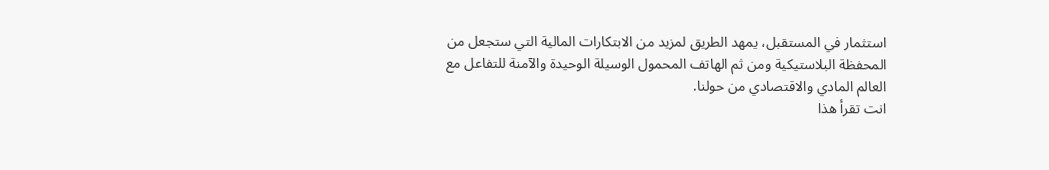استثمار في المستقبل، يمهد الطريق لمزيد من الابتكارات المالية التي ستجعل من المحفظة البلاستيكية ومن ثم الهاتف المحمول الوسيلة الوحيدة والآمنة للتفاعل مع العالم المادي والاقتصادي من حولنا.
انت تقرأ هذا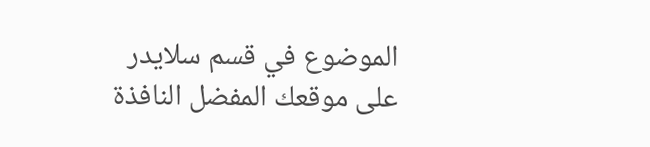الموضوع في قسم سلايدر على موقعك المفضل النافذة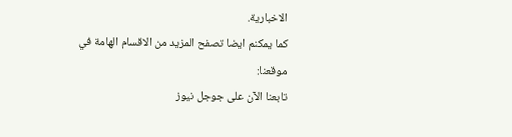الاخبارية.
كما يمكنم ايضا تصفح المزيد من الاقسام الهامة في موقعنا:
تابعنا الآن على جوجل نيوز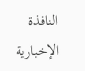النافذة الإخبارية